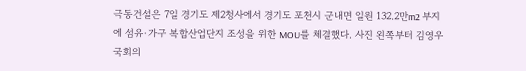극동건설은 7일 경기도 제2청사에서 경기도 포천시 군내면 일원 132.2만m2 부지에 섬유·가구 복합산업단지 조성을 위한 MOU를 체결했다. 사진 왼쪽부터 김영우 국회의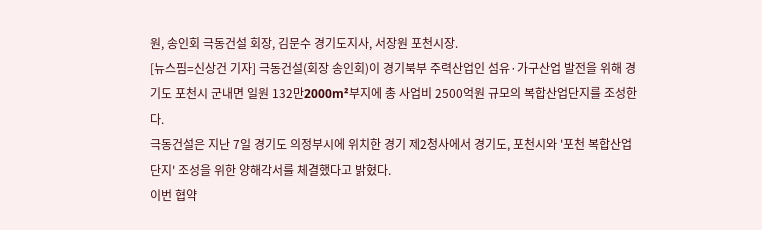원, 송인회 극동건설 회장, 김문수 경기도지사, 서장원 포천시장.
[뉴스핌=신상건 기자] 극동건설(회장 송인회)이 경기북부 주력산업인 섬유·가구산업 발전을 위해 경기도 포천시 군내면 일원 132만2000m²부지에 총 사업비 2500억원 규모의 복합산업단지를 조성한다.
극동건설은 지난 7일 경기도 의정부시에 위치한 경기 제2청사에서 경기도, 포천시와 '포천 복합산업단지' 조성을 위한 양해각서를 체결했다고 밝혔다.
이번 협약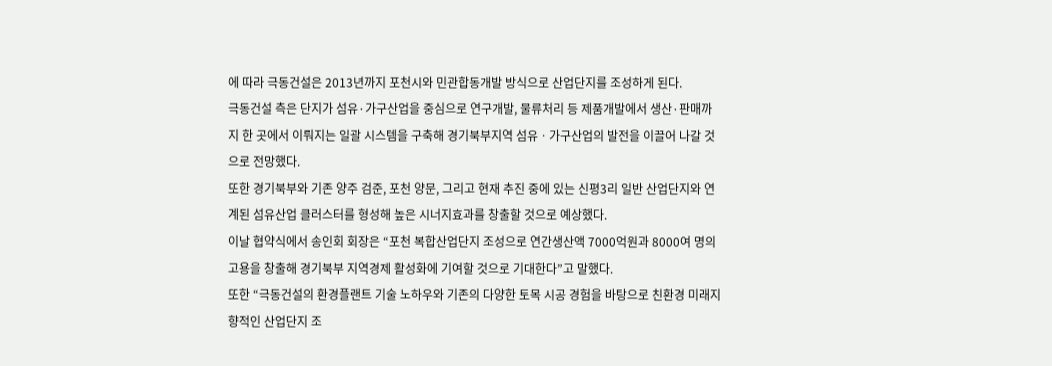에 따라 극동건설은 2013년까지 포천시와 민관합동개발 방식으로 산업단지를 조성하게 된다.
극동건설 측은 단지가 섬유·가구산업을 중심으로 연구개발, 물류처리 등 제품개발에서 생산·판매까지 한 곳에서 이뤄지는 일괄 시스템을 구축해 경기북부지역 섬유ㆍ가구산업의 발전을 이끌어 나갈 것으로 전망했다.
또한 경기북부와 기존 양주 검준, 포천 양문, 그리고 현재 추진 중에 있는 신평3리 일반 산업단지와 연계된 섬유산업 클러스터를 형성해 높은 시너지효과를 창출할 것으로 예상했다.
이날 협약식에서 송인회 회장은 “포천 복합산업단지 조성으로 연간생산액 7000억원과 8000여 명의 고용을 창출해 경기북부 지역경제 활성화에 기여할 것으로 기대한다”고 말했다.
또한 “극동건설의 환경플랜트 기술 노하우와 기존의 다양한 토목 시공 경험을 바탕으로 친환경 미래지향적인 산업단지 조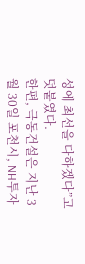성에 최선을 다하겠다”고 덧붙였다.
한편, 극동건설은 지난 3월 30일 포천시, NH투자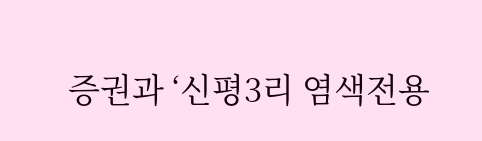증권과 ‘신평3리 염색전용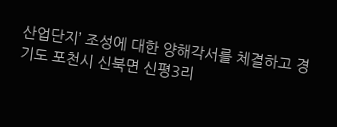산업단지’ 조성에 대한 양해각서를 체결하고 경기도 포천시 신북면 신평3리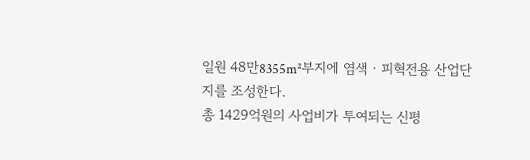일원 48만8355m²부지에 염색ㆍ피혁전용 산업단지를 조성한다.
총 1429억원의 사업비가 투여되는 신평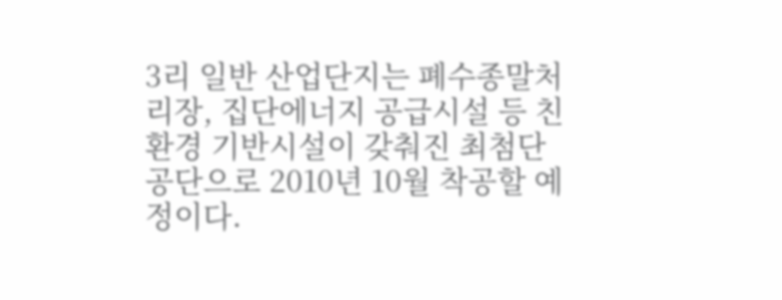3리 일반 산업단지는 폐수종말처리장, 집단에너지 공급시설 등 친환경 기반시설이 갖춰진 최첨단 공단으로 2010년 10월 착공할 예정이다.